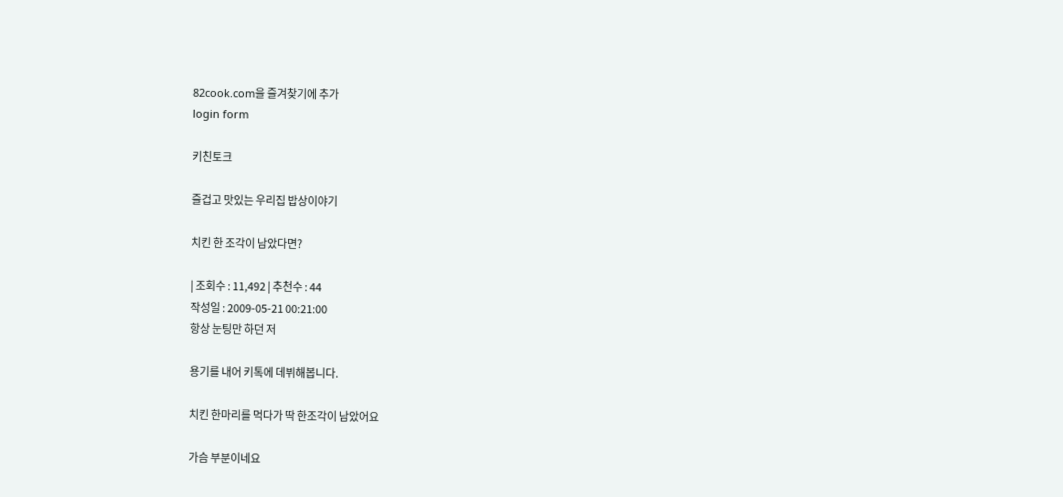82cook.com을 즐겨찾기에 추가
login form

키친토크

즐겁고 맛있는 우리집 밥상이야기

치킨 한 조각이 남았다면?

| 조회수 : 11,492 | 추천수 : 44
작성일 : 2009-05-21 00:21:00
항상 눈팅만 하던 저

용기를 내어 키톡에 데뷔해봅니다.

치킨 한마리를 먹다가 딱 한조각이 남았어요

가슴 부분이네요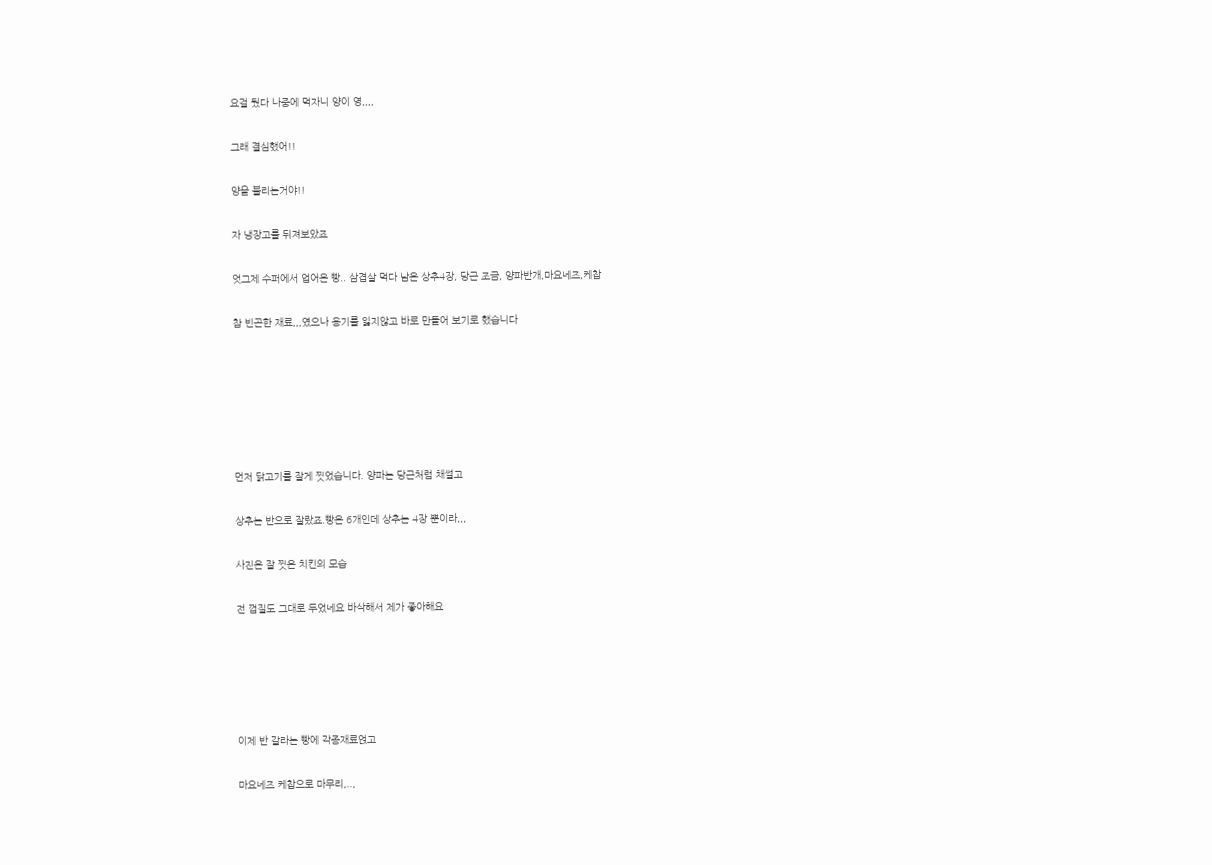요걸 뒀다 나중에 먹자니 양이 영,,,,

그래 결심했어!!

양을 불리는거야!!

자 냉장고를 뒤져보았죠

엇그제 수퍼에서 업어온 빵.. 삼겹살 먹다 남은 상추4장, 당근 조금, 양파반개,마요네즈,케찹

참 빈곤한 재료,,,였으나 용기를 잃지않고 바로 만들어 보기로 했습니다






먼저 닭고기를 잘게 찟었습니다. 양파는 당근처럼 채썰고

상추는 반으로 잘랐죠.빵은 6개인데 상추는 4장 뿐이라,,,

사진은 잘 찟은 치킨의 모습

전 껍질도 그대로 두었네요 바삭해서 제가 좋아해요





이제 반 갈라논 빵에 각종재료얹고

마요네즈 케찹으로 마무리,..,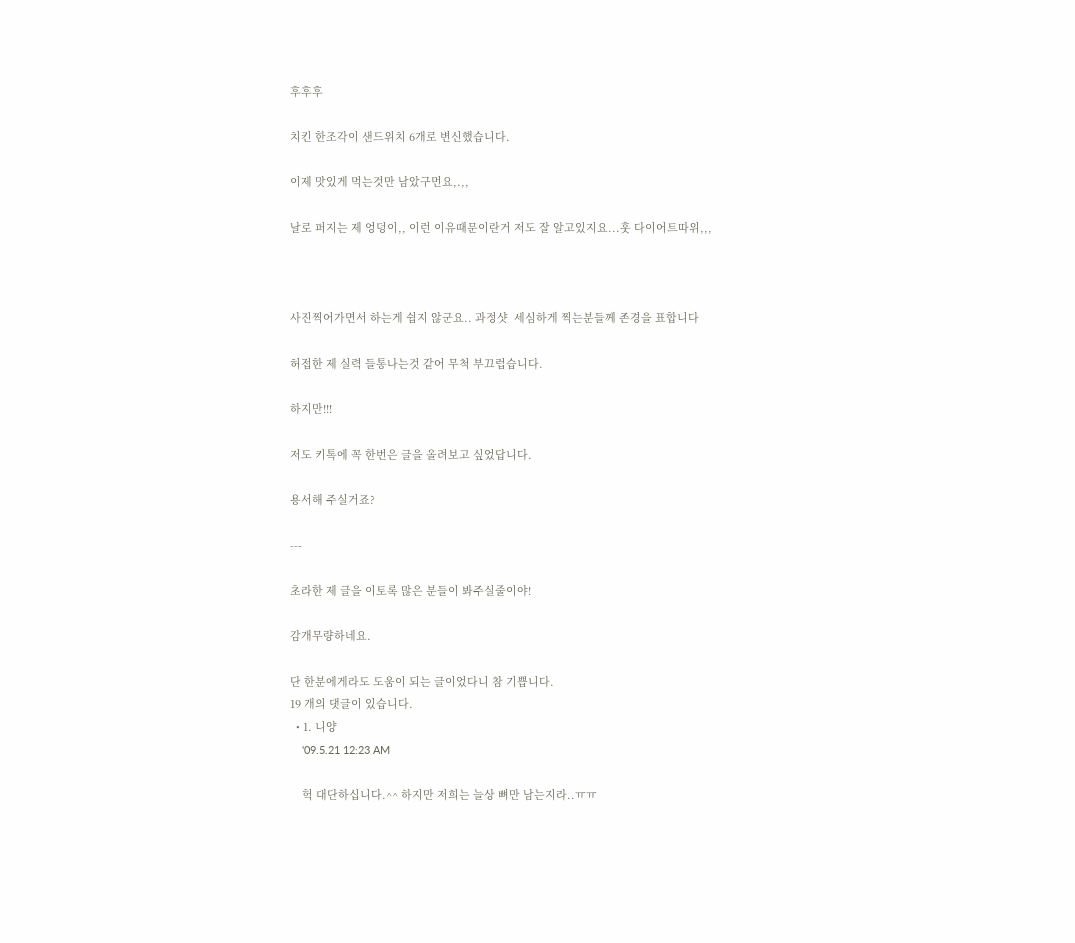후후후

치킨 한조각이 샌드위치 6개로 변신했습니다.

이제 맛있게 먹는것만 남았구먼요,.,,

날로 퍼지는 제 엉덩이,, 이런 이유때문이란거 저도 잘 알고있지요...훗 다이어트따위,,,



사진찍어가면서 하는게 쉽지 않군요.. 과정샷  세심하게 찍는분들께 존경을 표합니다

허접한 제 실력 들통나는것 같어 무척 부끄럽습니다.

하지만!!!

저도 키톡에 꼭 한번은 글을 올려보고 싶었답니다.

용서해 주실거죠?

---

초라한 제 글을 이토록 많은 분들이 봐주실줄이야!

감개무량하네요.

단 한분에게라도 도움이 되는 글이었다니 참 기쁩니다.
19 개의 댓글이 있습니다.
  • 1. 니양
    '09.5.21 12:23 AM

    헉 대단하십니다.^^ 하지만 저희는 늘상 뼈만 남는지라..ㅠㅠ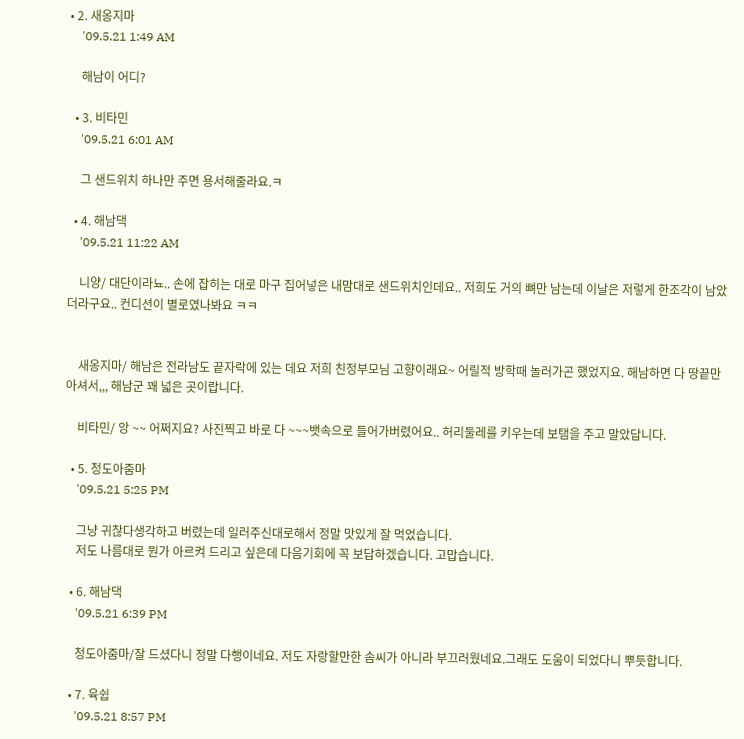• 2. 새옹지마
    '09.5.21 1:49 AM

    해남이 어디?

  • 3. 비타민
    '09.5.21 6:01 AM

    그 샌드위치 하나만 주면 용서해줄라요.ㅋ

  • 4. 해남댁
    '09.5.21 11:22 AM

    니양/ 대단이라뇨.. 손에 잡히는 대로 마구 집어넣은 내맘대로 샌드위치인데요.. 저희도 거의 뼈만 남는데 이날은 저렇게 한조각이 남았더라구요.. 컨디션이 별로였나봐요 ㅋㅋ


    새옹지마/ 해남은 전라남도 끝자락에 있는 데요 저희 친정부모님 고향이래요~ 어릴적 방학때 놀러가곤 했었지요. 해남하면 다 땅끝만 아셔서,,, 해남군 꽤 넓은 곳이랍니다.

    비타민/ 앙 ~~ 어쩌지요? 사진찍고 바로 다 ~~~뱃속으로 들어가버렸어요.. 허리둘레를 키우는데 보탬을 주고 말았답니다.

  • 5. 청도아줌마
    '09.5.21 5:25 PM

    그냥 귀찮다생각하고 버렸는데 일러주신대로해서 정말 맛있게 잘 먹었습니다.
    저도 나름대로 뭔가 아르켜 드리고 싶은데 다음기회에 꼭 보답하겠습니다. 고맙습니다.

  • 6. 해남댁
    '09.5.21 6:39 PM

    청도아줌마/잘 드셨다니 정말 다행이네요. 저도 자랑할만한 솜씨가 아니라 부끄러웠네요.그래도 도움이 되었다니 뿌듯합니다.

  • 7. 육쉽
    '09.5.21 8:57 PM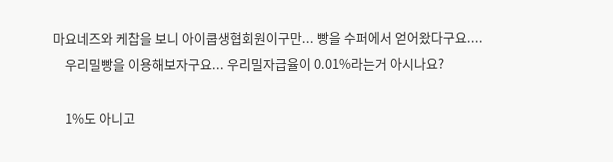마요네즈와 케찹을 보니 아이쿱생협회원이구만... 빵을 수퍼에서 얻어왔다구요....
    우리밀빵을 이용해보자구요... 우리밀자급율이 0.01%라는거 아시나요?

    1%도 아니고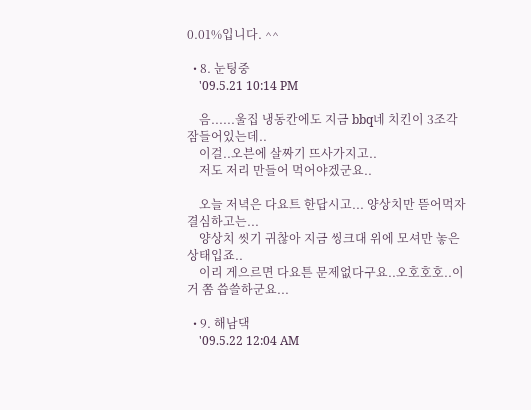0.01%입니다. ^^

  • 8. 눈팅중
    '09.5.21 10:14 PM

    음......울집 냉동칸에도 지금 bbq네 치킨이 3조각 잠들어있는데..
    이걸..오븐에 살짜기 뜨사가지고..
    저도 저리 만들어 먹어야겠군요..

    오늘 저녁은 다요트 한답시고... 양상치만 뜯어먹자 결심하고는...
    양상치 씻기 귀찮아 지금 씽크대 위에 모셔만 놓은 상태입죠..
    이리 게으르면 다요튼 문제없다구요..오호호호..이거 쫌 씁쓸하군요...

  • 9. 해남댁
    '09.5.22 12:04 AM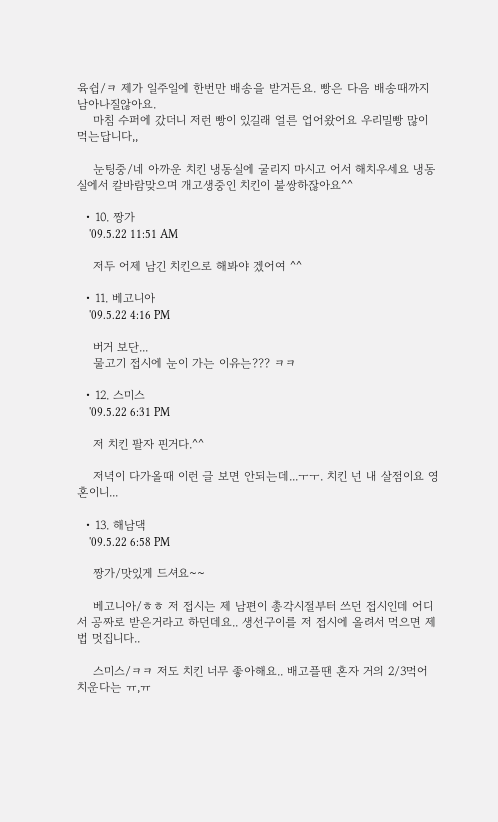육쉽/ㅋ 제가 일주일에 한번만 배송을 받거든요. 빵은 다음 배송때까지 남아나질않아요.
    마침 수퍼에 갔더니 저런 빵이 있길래 얼른 업어왔어요 우리밀빵 많이 먹는답니다,,

    눈팅중/네 아까운 치킨 냉동실에 굴리지 마시고 어서 해치우세요 냉동실에서 칼바람맞으며 개고생중인 치킨이 불쌍하잖아요^^

  • 10. 짱가
    '09.5.22 11:51 AM

    저두 어제 남긴 치킨으로 해봐야 겠어여 ^^

  • 11. 베고니아
    '09.5.22 4:16 PM

    버거 보단...
    물고기 접시에 눈이 가는 이유는??? ㅋㅋ

  • 12. 스미스
    '09.5.22 6:31 PM

    저 치킨 팔자 핀거다.^^

    저녁이 다가올때 이런 글 보면 안되는데...ㅜㅜ. 치킨 넌 내 살점이요 영혼이니...

  • 13. 해남댁
    '09.5.22 6:58 PM

    짱가/맛있게 드셔요~~

    베고니아/ㅎㅎ 저 접시는 제 남편이 총각시절부터 쓰던 접시인데 어디서 공짜로 받은거라고 하던데요.. 생선구이를 저 접시에 올려서 먹으면 제법 멋집니다..

    스미스/ㅋㅋ 저도 치킨 너무 좋아해요.. 배고플땐 혼자 거의 2/3먹어 치운다는 ㅠ,ㅠ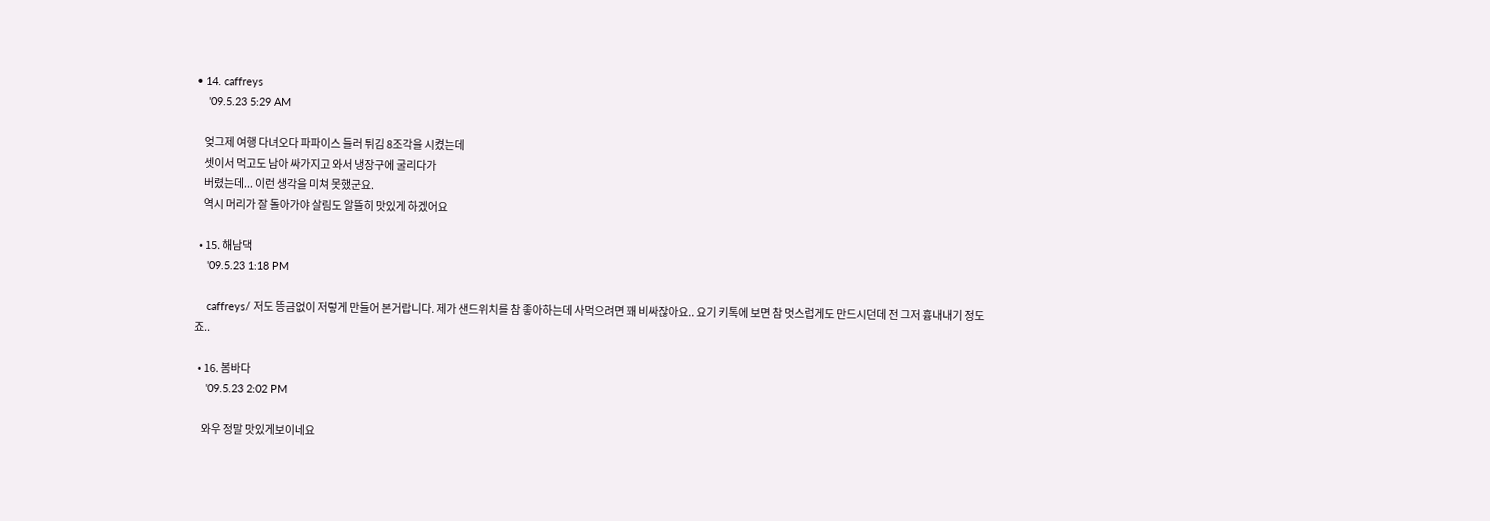• 14. caffreys
    '09.5.23 5:29 AM

    엊그제 여행 다녀오다 파파이스 들러 튀김 8조각을 시켰는데
    셋이서 먹고도 남아 싸가지고 와서 냉장구에 굴리다가
    버렸는데... 이런 생각을 미쳐 못했군요.
    역시 머리가 잘 돌아가야 살림도 알뜰히 맛있게 하겠어요

  • 15. 해남댁
    '09.5.23 1:18 PM

    caffreys/ 저도 뜽금없이 저렇게 만들어 본거랍니다. 제가 샌드위치를 참 좋아하는데 사먹으려면 꽤 비싸잖아요.. 요기 키톡에 보면 참 멋스럽게도 만드시던데 전 그저 흉내내기 정도죠..

  • 16. 봄바다
    '09.5.23 2:02 PM

    와우 정말 맛있게보이네요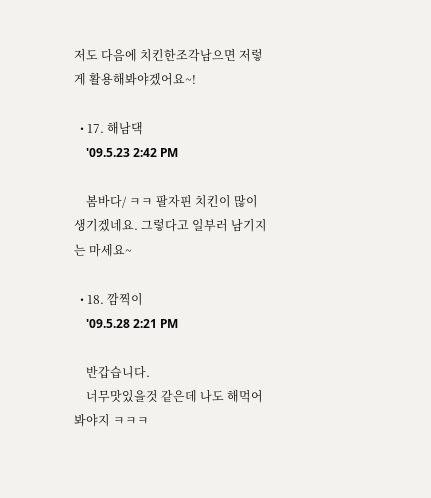저도 다음에 치킨한조각남으면 저렇게 활용해봐야겠어요~!

  • 17. 해남댁
    '09.5.23 2:42 PM

    봄바다/ ㅋㅋ 팔자핀 치킨이 많이 생기겠네요. 그렇다고 일부러 남기지는 마세요~

  • 18. 깜찍이
    '09.5.28 2:21 PM

    반갑습니다.
    너무맛있을것 같은데 나도 해먹어봐야지 ㅋㅋㅋ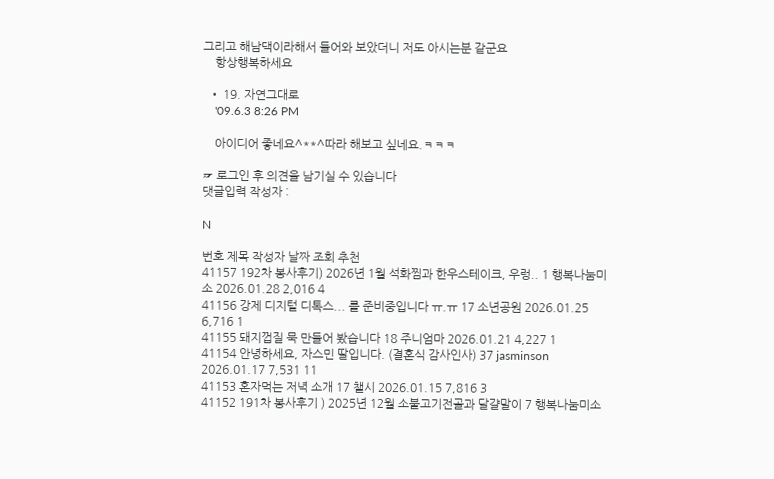그리고 해남댁이라해서 들어와 보았더니 저도 아시는분 같군요
    항상행복하세요

  • 19. 자연그대로
    '09.6.3 8:26 PM

    아이디어 좋네요^**^따라 해보고 싶네요.ㅋㅋㅋ

☞ 로그인 후 의견을 남기실 수 있습니다
댓글입력 작성자 :

N

번호 제목 작성자 날짜 조회 추천
41157 192차 봉사후기) 2026년 1월 석화찜과 한우스테이크, 우렁.. 1 행복나눔미소 2026.01.28 2,016 4
41156 강제 디지털 디톡스... 를 준비중입니다 ㅠ.ㅠ 17 소년공원 2026.01.25 6,716 1
41155 돼지껍질 묵 만들어 봤습니다 18 주니엄마 2026.01.21 4,227 1
41154 안녕하세요, 자스민 딸입니다. (결혼식 감사인사) 37 jasminson 2026.01.17 7,531 11
41153 혼자먹는 저녁 소개 17 챌시 2026.01.15 7,816 3
41152 191차 봉사후기 ) 2025년 12월 소불고기전골과 달걀말이 7 행복나눔미소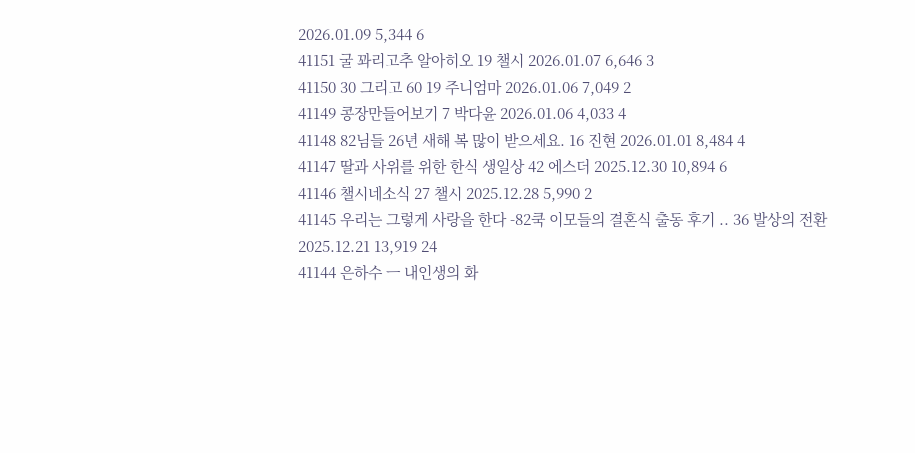2026.01.09 5,344 6
41151 굴 꽈리고추 알아히오 19 챌시 2026.01.07 6,646 3
41150 30 그리고 60 19 주니엄마 2026.01.06 7,049 2
41149 콩장만들어보기 7 박다윤 2026.01.06 4,033 4
41148 82님들 26년 새해 복 많이 받으세요. 16 진현 2026.01.01 8,484 4
41147 딸과 사위를 위한 한식 생일상 42 에스더 2025.12.30 10,894 6
41146 챌시네소식 27 챌시 2025.12.28 5,990 2
41145 우리는 그렇게 사랑을 한다 -82쿡 이모들의 결혼식 출동 후기 .. 36 발상의 전환 2025.12.21 13,919 24
41144 은하수 ㅡ 내인생의 화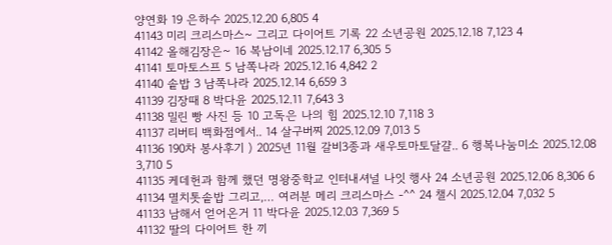양연화 19 은하수 2025.12.20 6,805 4
41143 미리 크리스마스~ 그리고 다이어트 기록 22 소년공원 2025.12.18 7,123 4
41142 올해김장은~ 16 복남이네 2025.12.17 6,305 5
41141 토마토스프 5 남쪽나라 2025.12.16 4,842 2
41140 솥밥 3 남쪽나라 2025.12.14 6,659 3
41139 김장때 8 박다윤 2025.12.11 7,643 3
41138 밀린 빵 사진 등 10 고독은 나의 힘 2025.12.10 7,118 3
41137 리버티 백화점에서.. 14 살구버찌 2025.12.09 7,013 5
41136 190차 봉사후기 ) 2025년 11월 갈비3종과 새우토마토달걀.. 6 행복나눔미소 2025.12.08 3,710 5
41135 케데헌과 함께 했던 명왕중학교 인터내셔널 나잇 행사 24 소년공원 2025.12.06 8,306 6
41134 멸치톳솥밥 그리고,… 여러분 메리 크리스마스 -^^ 24 챌시 2025.12.04 7,032 5
41133 남해서 얻어온거 11 박다윤 2025.12.03 7,369 5
41132 딸의 다이어트 한 끼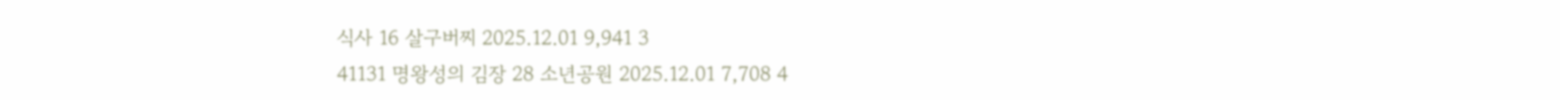식사 16 살구버찌 2025.12.01 9,941 3
41131 명왕성의 김장 28 소년공원 2025.12.01 7,708 4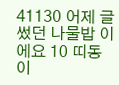41130 어제 글썼던 나물밥 이에요 10 띠동이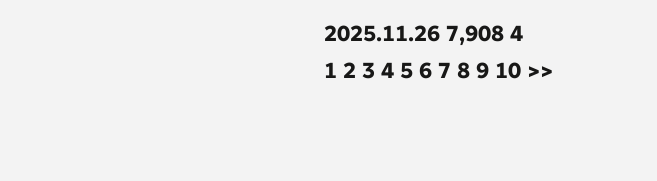2025.11.26 7,908 4
1 2 3 4 5 6 7 8 9 10 >>